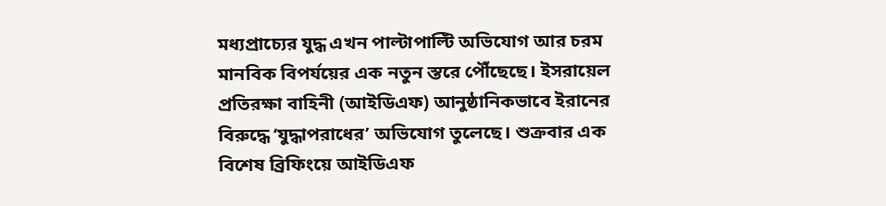মধ্যপ্রাচ্যের যুদ্ধ এখন পাল্টাপাল্টি অভিযোগ আর চরম মানবিক বিপর্যয়ের এক নতুন স্তরে পৌঁছেছে। ইসরায়েল প্রতিরক্ষা বাহিনী (আইডিএফ) আনুষ্ঠানিকভাবে ইরানের বিরুদ্ধে ‘যুদ্ধাপরাধের’ অভিযোগ তুলেছে। শুক্রবার এক বিশেষ ব্রিফিংয়ে আইডিএফ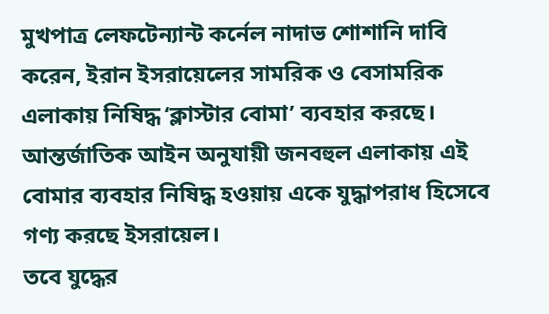মুখপাত্র লেফটেন্যান্ট কর্নেল নাদাভ শোশানি দাবি করেন, ইরান ইসরায়েলের সামরিক ও বেসামরিক এলাকায় নিষিদ্ধ ‘ক্লাস্টার বোমা’ ব্যবহার করছে। আন্তর্জাতিক আইন অনুযায়ী জনবহুল এলাকায় এই বোমার ব্যবহার নিষিদ্ধ হওয়ায় একে যুদ্ধাপরাধ হিসেবে গণ্য করছে ইসরায়েল।
তবে যুদ্ধের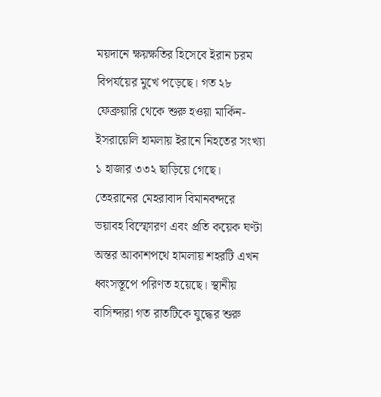ময়দানে ক্ষয়ক্ষতির হিসেবে ইরান চরম বিপর্যয়ের মুখে পড়েছে। গত ২৮ ফেব্রুয়ারি থেকে শুরু হওয়া মার্কিন-ইসরায়েলি হামলায় ইরানে নিহতের সংখ্যা ১ হাজার ৩৩২ ছাড়িয়ে গেছে। তেহরানের মেহরাবাদ বিমানবন্দরে ভয়াবহ বিস্ফোরণ এবং প্রতি কয়েক ঘণ্টা অন্তর আকাশপথে হামলায় শহরটি এখন ধ্বংসস্তূপে পরিণত হয়েছে। স্থানীয় বাসিন্দারা গত রাতটিকে যুদ্ধের শুরু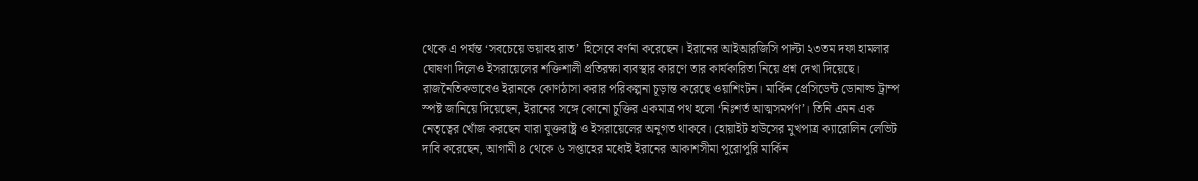থেকে এ পর্যন্ত ‘সবচেয়ে ভয়াবহ রাত’ হিসেবে বর্ণনা করেছেন। ইরানের আইআরজিসি পাল্টা ২৩তম দফা হামলার ঘোষণা দিলেও ইসরায়েলের শক্তিশালী প্রতিরক্ষা ব্যবস্থার কারণে তার কার্যকারিতা নিয়ে প্রশ্ন দেখা দিয়েছে।
রাজনৈতিকভাবেও ইরানকে কোণঠাসা করার পরিকল্পনা চূড়ান্ত করেছে ওয়াশিংটন। মার্কিন প্রেসিডেন্ট ডোনাল্ড ট্রাম্প স্পষ্ট জানিয়ে দিয়েছেন, ইরানের সঙ্গে কোনো চুক্তির একমাত্র পথ হলো ‘নিঃশর্ত আত্মসমর্পণ’। তিনি এমন এক নেতৃত্বের খোঁজ করছেন যারা যুক্তরাষ্ট্র ও ইসরায়েলের অনুগত থাকবে। হোয়াইট হাউসের মুখপাত্র ক্যারোলিন লেভিট দাবি করেছেন, আগামী ৪ থেকে ৬ সপ্তাহের মধ্যেই ইরানের আকাশসীমা পুরোপুরি মার্কিন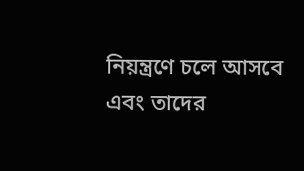নিয়ন্ত্রণে চলে আসবে এবং তাদের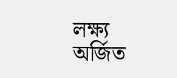লক্ষ্য অর্জিত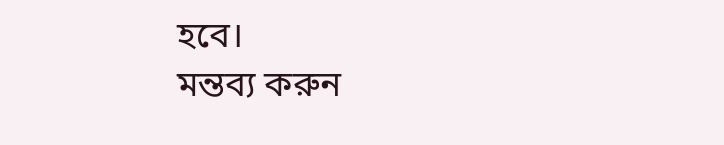হবে।
মন্তব্য করুন